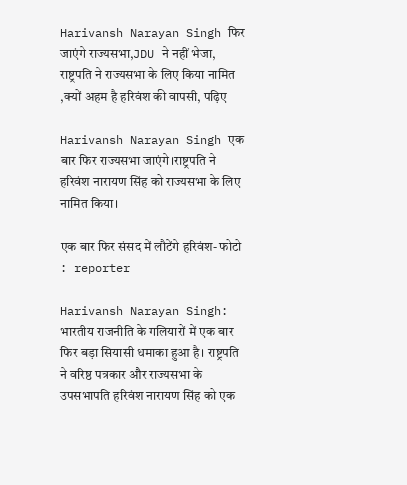Harivansh Narayan Singh फिर जाएंगे राज्यसभा,JDU ने नहीं भेजा, राष्ट्रपति ने राज्यसभा के लिए किया नामित ,क्यों अहम है हरिवंश की वापसी, पढ़िए

Harivansh Narayan Singh एक बार फिर राज्यसभा जाएंगे।राष्ट्रपति ने हरिवंश नारायण सिंह को राज्यसभा के लिए नामित किया।

एक बार फिर संसद में लौटेंगे हरिवंश- फोटो : reporter

Harivansh Narayan Singh: भारतीय राजनीति के गलियारों में एक बार फिर बड़ा सियासी धमाका हुआ है। राष्ट्रपति ने वरिष्ठ पत्रकार और राज्यसभा के उपसभापति हरिवंश नारायण सिंह को एक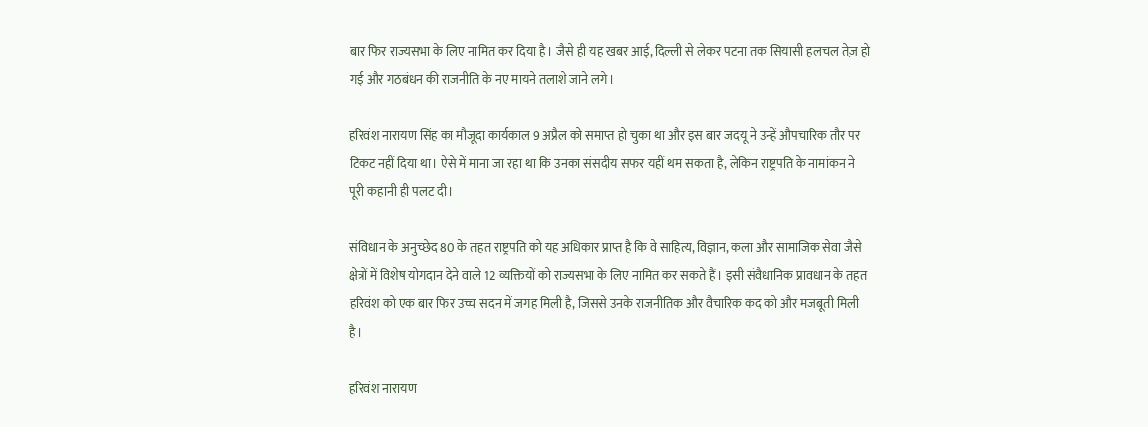बार फिर राज्यसभा के लिए नामित कर दिया है। जैसे ही यह खबर आई, दिल्ली से लेकर पटना तक सियासी हलचल तेज़ हो गई और गठबंधन की राजनीति के नए मायने तलाशे जाने लगे।

हरिवंश नारायण सिंह का मौजूदा कार्यकाल 9 अप्रैल को समाप्त हो चुका था और इस बार जदयू ने उन्हें औपचारिक तौर पर टिकट नहीं दिया था। ऐसे में माना जा रहा था कि उनका संसदीय सफर यहीं थम सकता है, लेकिन राष्ट्रपति के नामांकन ने पूरी कहानी ही पलट दी।

संविधान के अनुच्छेद 80 के तहत राष्ट्रपति को यह अधिकार प्राप्त है कि वे साहित्य, विज्ञान, कला और सामाजिक सेवा जैसे क्षेत्रों में विशेष योगदान देने वाले 12 व्यक्तियों को राज्यसभा के लिए नामित कर सकते हैं। इसी संवैधानिक प्रावधान के तहत हरिवंश को एक बार फिर उच्च सदन में जगह मिली है, जिससे उनके राजनीतिक और वैचारिक कद को और मजबूती मिली है।

हरिवंश नारायण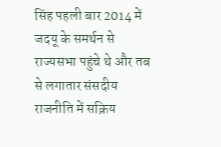सिंह पहली बार 2014 में जदयू के समर्थन से राज्यसभा पहुंचे थे और तब से लगातार संसदीय राजनीति में सक्रिय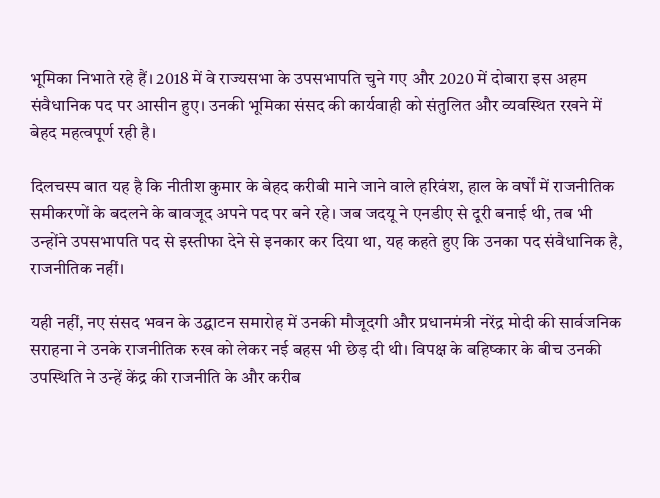भूमिका निभाते रहे हैं। 2018 में वे राज्यसभा के उपसभापति चुने गए और 2020 में दोबारा इस अहम संवैधानिक पद पर आसीन हुए। उनकी भूमिका संसद की कार्यवाही को संतुलित और व्यवस्थित रखने में बेहद महत्वपूर्ण रही है।

दिलचस्प बात यह है कि नीतीश कुमार के बेहद करीबी माने जाने वाले हरिवंश, हाल के वर्षों में राजनीतिक समीकरणों के बदलने के बावजूद अपने पद पर बने रहे। जब जदयू ने एनडीए से दूरी बनाई थी, तब भी उन्होंने उपसभापति पद से इस्तीफा देने से इनकार कर दिया था, यह कहते हुए कि उनका पद संवैधानिक है, राजनीतिक नहीं।

यही नहीं, नए संसद भवन के उद्घाटन समारोह में उनकी मौजूदगी और प्रधानमंत्री नरेंद्र मोदी की सार्वजनिक सराहना ने उनके राजनीतिक रुख को लेकर नई बहस भी छेड़ दी थी। विपक्ष के बहिष्कार के बीच उनकी उपस्थिति ने उन्हें केंद्र की राजनीति के और करीब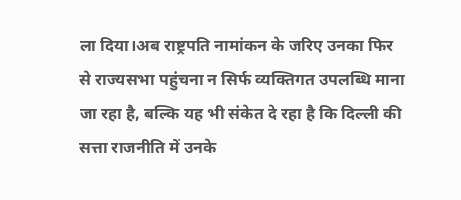ला दिया।अब राष्ट्रपति नामांकन के जरिए उनका फिर से राज्यसभा पहुंचना न सिर्फ व्यक्तिगत उपलब्धि माना जा रहा है, बल्कि यह भी संकेत दे रहा है कि दिल्ली की सत्ता राजनीति में उनके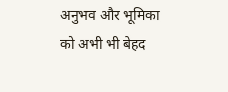अनुभव और भूमिका को अभी भी बेहद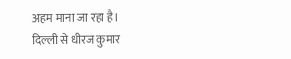अहम माना जा रहा है।
दिल्ली से धीरज कुमार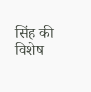सिंह की विशेष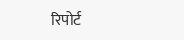रिपोर्ट